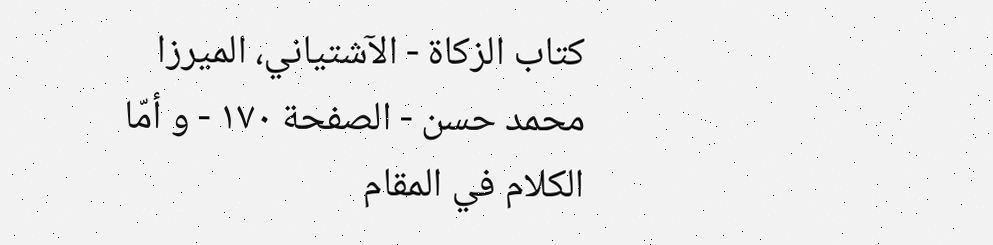كتاب الزكاة - الآشتياني، الميرزا محمد حسن - الصفحة ١٧٠ - و أمّا الكلام في المقام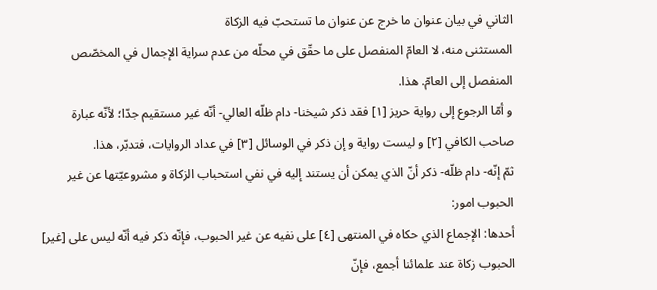الثاني في بيان عنوان ما خرج عن عنوان ما تستحبّ فيه الزكاة
المستثنى منه، لا العامّ المنفصل على ما حقّق في محلّه من عدم سراية الإجمال في المخصّص المنفصل إلى العامّ. هذا.
و أمّا الرجوع إلى رواية حريز [١] فقد ذكر شيخنا- دام ظلّه العالي- أنّه غير مستقيم جدّا؛ لأنّه عبارة صاحب الكافي [٢] و ليست رواية و إن ذكر في الوسائل [٣] في عداد الروايات، فتدبّر، هذا.
ثمّ إنّه- دام ظلّه- ذكر أنّ الذي يمكن أن يستند إليه في نفي استحباب الزكاة و مشروعيّتها عن غير الحبوب امور:
أحدها: الإجماع الذي حكاه في المنتهى [٤] على نفيه عن غير الحبوب، فإنّه ذكر فيه أنّه ليس على [غير] الحبوب زكاة عند علمائنا أجمع، فإنّ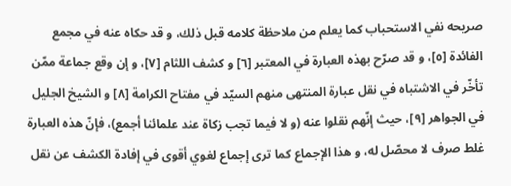صريحه نفي الاستحباب كما يعلم من ملاحظة كلامه قبل ذلك، و قد حكاه عنه في مجمع الفائدة [٥]، و قد صرّح بهذه العبارة في المعتبر [٦] و كشف اللثام [٧]، و إن وقع جماعة ممّن تأخّر في الاشتباه في نقل عبارة المنتهى منهم السيّد في مفتاح الكرامة [٨] و الشيخ الجليل في الجواهر [٩]، حيث إنّهم نقلوا عنه (و لا فيما تجب زكاة عند علمائنا أجمع)، فإنّ هذه العبارة غلط صرف لا محصّل له، و هذا الإجماع كما ترى إجماع لغوي أقوى في إفادة الكشف عن نقل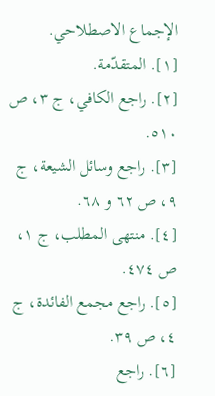الإجماع الاصطلاحي.
[١]. المتقدّمة.
[٢]. راجع الكافي، ج ٣، ص ٥١٠.
[٣]. راجع وسائل الشيعة، ج ٩، ص ٦٢ و ٦٨.
[٤]. منتهى المطلب، ج ١، ص ٤٧٤.
[٥]. راجع مجمع الفائدة، ج ٤، ص ٣٩.
[٦]. راجع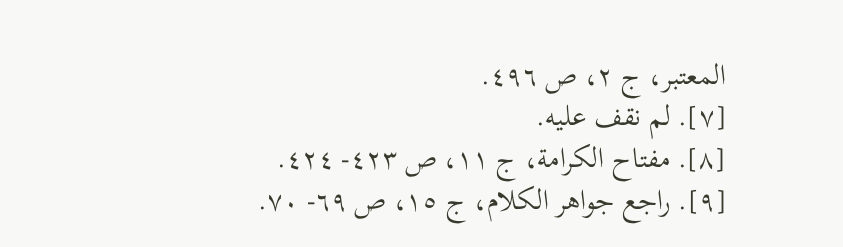المعتبر، ج ٢، ص ٤٩٦.
[٧]. لم نقف عليه.
[٨]. مفتاح الكرامة، ج ١١، ص ٤٢٣- ٤٢٤.
[٩]. راجع جواهر الكلام، ج ١٥، ص ٦٩- ٧٠.